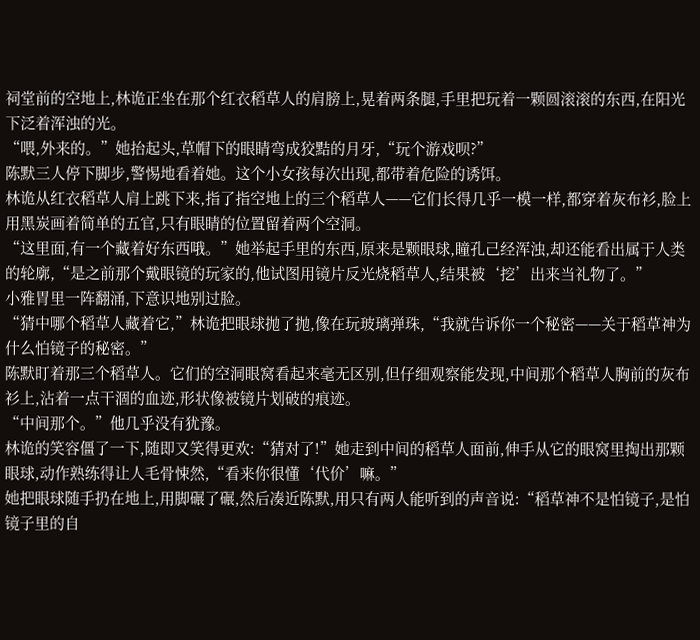祠堂前的空地上,林诡正坐在那个红衣稻草人的肩膀上,晃着两条腿,手里把玩着一颗圆滚滚的东西,在阳光下泛着浑浊的光。
“喂,外来的。”她抬起头,草帽下的眼睛弯成狡黠的月牙,“玩个游戏呗?”
陈默三人停下脚步,警惕地看着她。这个小女孩每次出现,都带着危险的诱饵。
林诡从红衣稻草人肩上跳下来,指了指空地上的三个稻草人——它们长得几乎一模一样,都穿着灰布衫,脸上用黑炭画着简单的五官,只有眼睛的位置留着两个空洞。
“这里面,有一个藏着好东西哦。”她举起手里的东西,原来是颗眼球,瞳孔己经浑浊,却还能看出属于人类的轮廓,“是之前那个戴眼镜的玩家的,他试图用镜片反光烧稻草人,结果被‘挖’出来当礼物了。”
小雅胃里一阵翻涌,下意识地别过脸。
“猜中哪个稻草人藏着它,”林诡把眼球抛了抛,像在玩玻璃弹珠,“我就告诉你一个秘密——关于稻草神为什么怕镜子的秘密。”
陈默盯着那三个稻草人。它们的空洞眼窝看起来毫无区别,但仔细观察能发现,中间那个稻草人胸前的灰布衫上,沾着一点干涸的血迹,形状像被镜片划破的痕迹。
“中间那个。”他几乎没有犹豫。
林诡的笑容僵了一下,随即又笑得更欢:“猜对了!”她走到中间的稻草人面前,伸手从它的眼窝里掏出那颗眼球,动作熟练得让人毛骨悚然,“看来你很懂‘代价’嘛。”
她把眼球随手扔在地上,用脚碾了碾,然后凑近陈默,用只有两人能听到的声音说:“稻草神不是怕镜子,是怕镜子里的自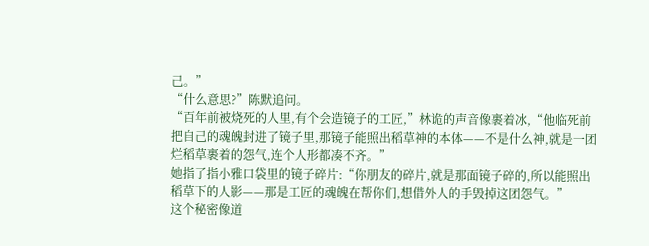己。”
“什么意思?”陈默追问。
“百年前被烧死的人里,有个会造镜子的工匠,”林诡的声音像裹着冰,“他临死前把自己的魂魄封进了镜子里,那镜子能照出稻草神的本体——不是什么神,就是一团烂稻草裹着的怨气,连个人形都凑不齐。”
她指了指小雅口袋里的镜子碎片:“你朋友的碎片,就是那面镜子碎的,所以能照出稻草下的人影——那是工匠的魂魄在帮你们,想借外人的手毁掉这团怨气。”
这个秘密像道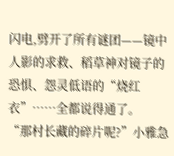闪电,劈开了所有谜团——镜中人影的求救、稻草神对镜子的恐惧、怨灵低语的“烧红衣”……全都说得通了。
“那村长藏的碎片呢?”小雅急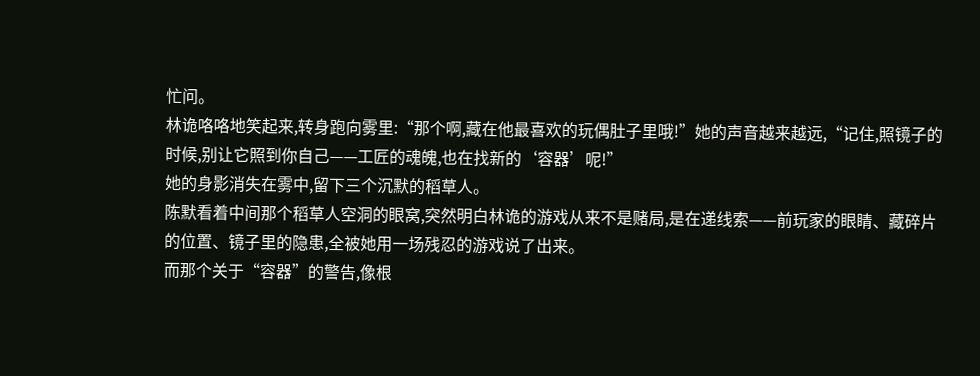忙问。
林诡咯咯地笑起来,转身跑向雾里:“那个啊,藏在他最喜欢的玩偶肚子里哦!”她的声音越来越远,“记住,照镜子的时候,别让它照到你自己——工匠的魂魄,也在找新的‘容器’呢!”
她的身影消失在雾中,留下三个沉默的稻草人。
陈默看着中间那个稻草人空洞的眼窝,突然明白林诡的游戏从来不是赌局,是在递线索——前玩家的眼睛、藏碎片的位置、镜子里的隐患,全被她用一场残忍的游戏说了出来。
而那个关于“容器”的警告,像根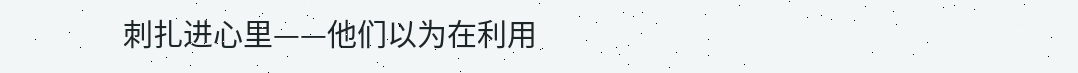刺扎进心里——他们以为在利用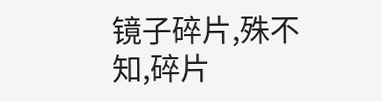镜子碎片,殊不知,碎片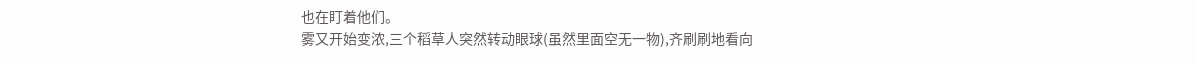也在盯着他们。
雾又开始变浓,三个稻草人突然转动眼球(虽然里面空无一物),齐刷刷地看向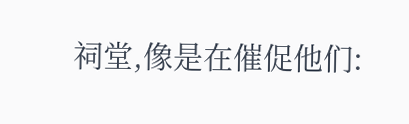祠堂,像是在催促他们: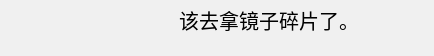该去拿镜子碎片了。